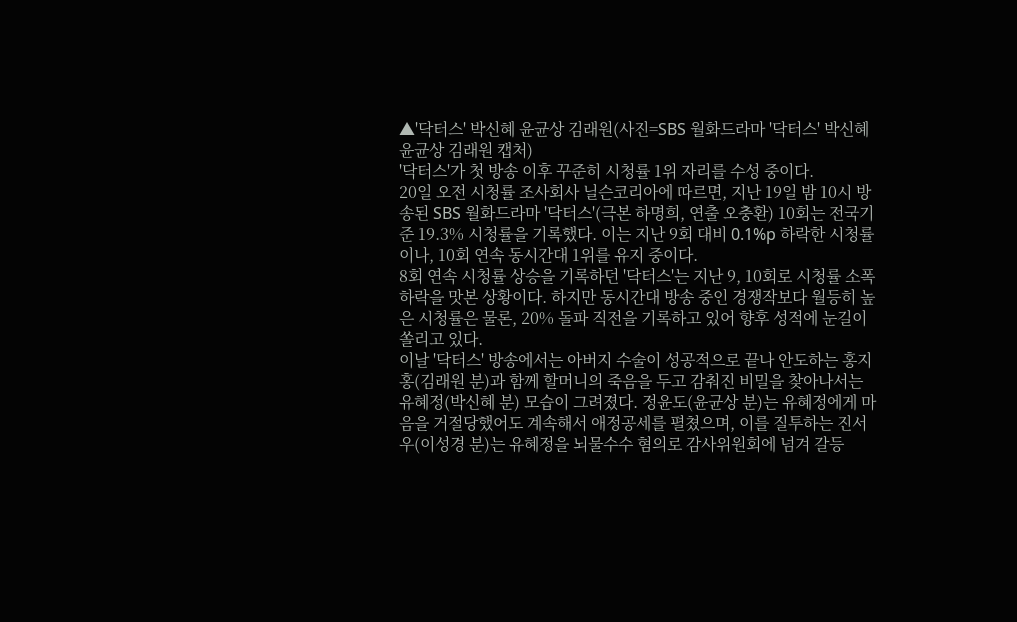▲'닥터스' 박신혜 윤균상 김래원(사진=SBS 월화드라마 '닥터스' 박신혜 윤균상 김래원 캡처)
'닥터스'가 첫 방송 이후 꾸준히 시청률 1위 자리를 수성 중이다.
20일 오전 시청률 조사회사 닐슨코리아에 따르면, 지난 19일 밤 10시 방송된 SBS 월화드라마 '닥터스'(극본 하명희, 연출 오충환) 10회는 전국기준 19.3% 시청률을 기록했다. 이는 지난 9회 대비 0.1%p 하락한 시청률이나, 10회 연속 동시간대 1위를 유지 중이다.
8회 연속 시청률 상승을 기록하던 '닥터스'는 지난 9, 10회로 시청률 소폭 하락을 맛본 상황이다. 하지만 동시간대 방송 중인 경쟁작보다 월등히 높은 시청률은 물론, 20% 돌파 직전을 기록하고 있어 향후 성적에 눈길이 쏠리고 있다.
이날 '닥터스' 방송에서는 아버지 수술이 성공적으로 끝나 안도하는 홍지홍(김래원 분)과 함께 할머니의 죽음을 두고 감춰진 비밀을 찾아나서는 유혜정(박신혜 분) 모습이 그려졌다. 정윤도(윤균상 분)는 유혜정에게 마음을 거절당했어도 계속해서 애정공세를 펼쳤으며, 이를 질투하는 진서우(이성경 분)는 유혜정을 뇌물수수 혐의로 감사위원회에 넘겨 갈등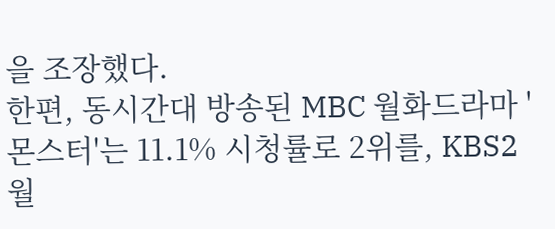을 조장했다.
한편, 동시간대 방송된 MBC 월화드라마 '몬스터'는 11.1% 시청률로 2위를, KBS2 월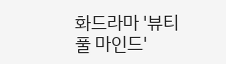화드라마 '뷰티풀 마인드'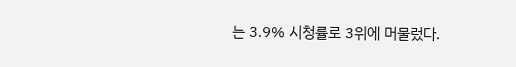는 3.9% 시청률로 3위에 머물렀다.